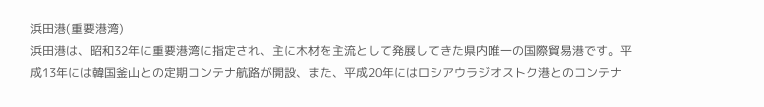浜田港(重要港湾)
浜田港は、昭和32年に重要港湾に指定され、主に木材を主流として発展してきた県内唯一の国際貿易港です。平成13年には韓国釜山との定期コンテナ航路が開設、また、平成20年にはロシアウラジオストク港とのコンテナ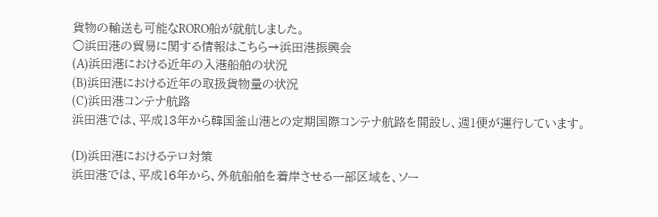貨物の輸送も可能なRORO船が就航しました。
○浜田港の貿易に関する情報はこちら→浜田港振興会
(A)浜田港における近年の入港船舶の状況
(B)浜田港における近年の取扱貨物量の状況
(C)浜田港コンテナ航路
浜田港では、平成13年から韓国釜山港との定期国際コンテナ航路を開設し、週1便が運行しています。

(D)浜田港におけるテロ対策
浜田港では、平成16年から、外航船舶を着岸させる一部区域を、ソー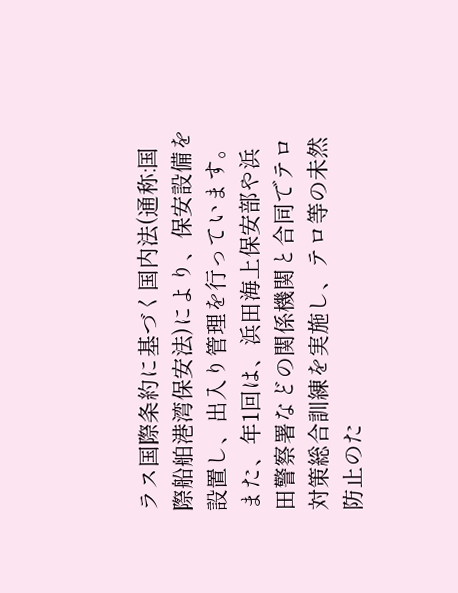ラス国際条約に基づく国内法(通称:国際船舶港湾保安法)により、保安設備を設置し、出入り管理を行っています。また、年1回は、浜田海上保安部や浜田警察署などの関係機関と合同でテロ対策総合訓練を実施し、テロ等の未然防止のた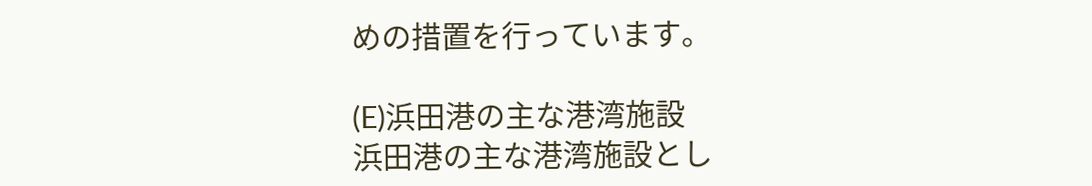めの措置を行っています。

(E)浜田港の主な港湾施設
浜田港の主な港湾施設とし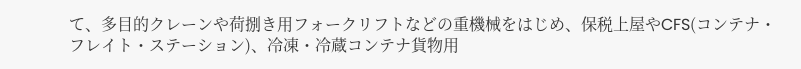て、多目的クレーンや荷捌き用フォークリフトなどの重機械をはじめ、保税上屋やCFS(コンテナ・フレイト・ステーション)、冷凍・冷蔵コンテナ貨物用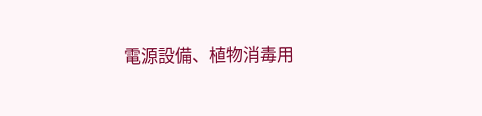電源設備、植物消毒用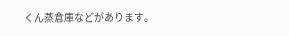くん蒸倉庫などがあります。